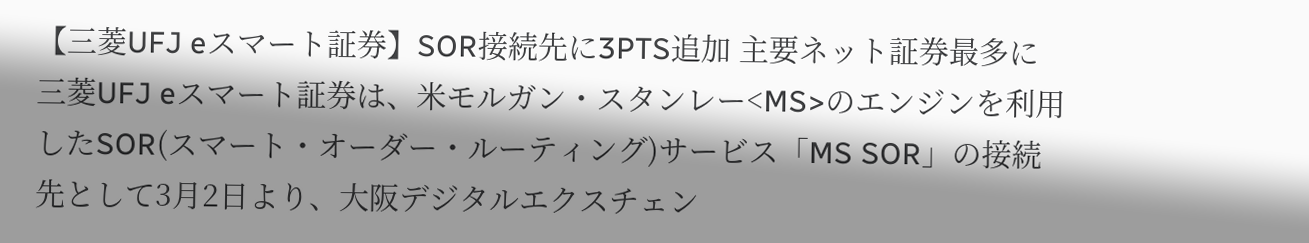【三菱UFJ eスマート証券】SOR接続先に3PTS追加 主要ネット証券最多に
三菱UFJ eスマート証券は、米モルガン・スタンレー<MS>のエンジンを利用したSOR(スマート・オーダー・ルーティング)サービス「MS SOR」の接続先として3月2日より、大阪デジタルエクスチェン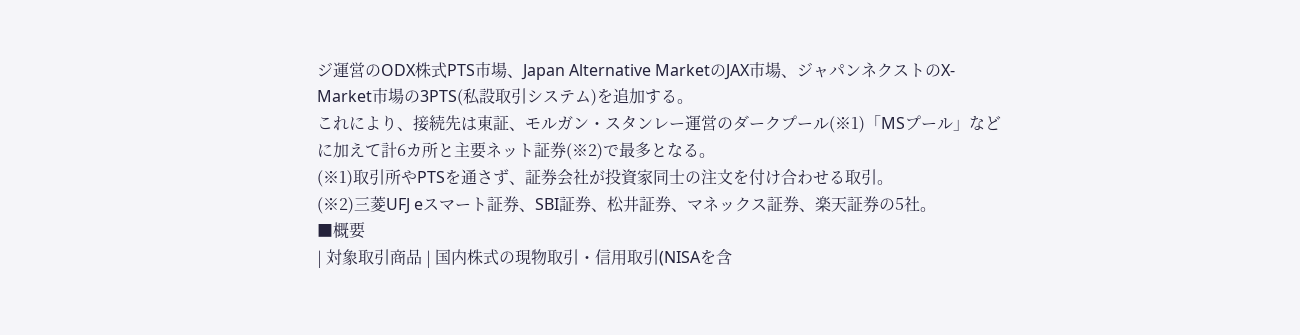ジ運営のODX株式PTS市場、Japan Alternative MarketのJAX市場、ジャパンネクストのX-Market市場の3PTS(私設取引システム)を追加する。
これにより、接続先は東証、モルガン・スタンレー運営のダークプール(※1)「MSプール」などに加えて計6カ所と主要ネット証券(※2)で最多となる。
(※1)取引所やPTSを通さず、証券会社が投資家同士の注文を付け合わせる取引。
(※2)三菱UFJ eスマート証券、SBI証券、松井証券、マネックス証券、楽天証券の5社。
■概要
| 対象取引商品 | 国内株式の現物取引・信用取引(NISAを含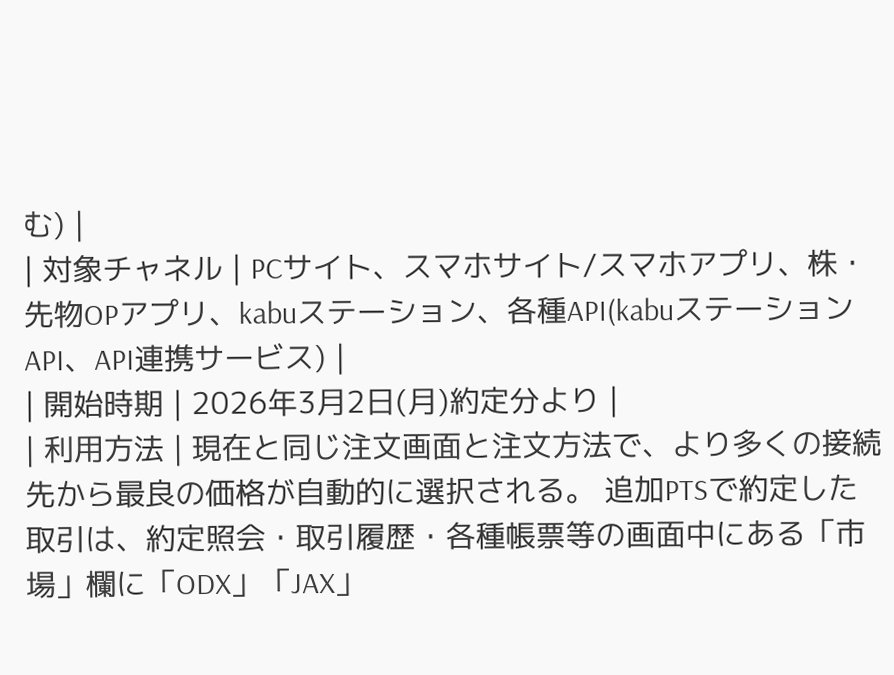む) |
| 対象チャネル | PCサイト、スマホサイト/スマホアプリ、株・先物OPアプリ、kabuステーション、各種API(kabuステーションAPI、API連携サービス) |
| 開始時期 | 2026年3月2日(月)約定分より |
| 利用方法 | 現在と同じ注文画面と注文方法で、より多くの接続先から最良の価格が自動的に選択される。 追加PTSで約定した取引は、約定照会・取引履歴・各種帳票等の画面中にある「市場」欄に「ODX」「JAX」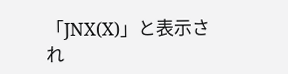「JNX(X)」と表示され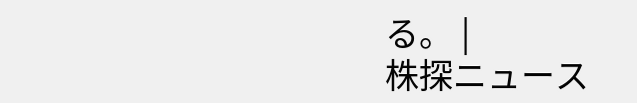る。 |
株探ニュース